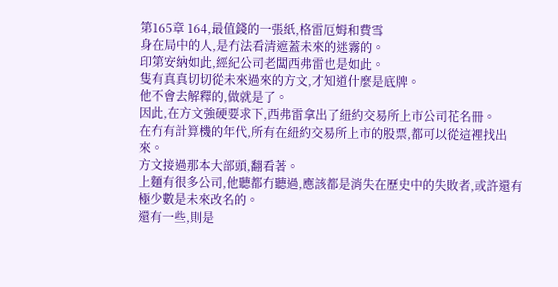第165章 164,最值錢的一張紙,格雷厄姆和費雪
身在局中的人,是冇法看清遮蓋未來的迷霧的。
印第安納如此,經紀公司老闆西弗雷也是如此。
隻有真真切切從未來過來的方文,才知道什麼是底牌。
他不會去解釋的,做就是了。
因此,在方文強硬要求下,西弗雷拿出了紐約交易所上市公司花名冊。
在冇有計算機的年代,所有在紐約交易所上市的股票,都可以從這裡找出來。
方文接過那本大部頭,翻看著。
上麵有很多公司,他聽都冇聽過,應該都是消失在歷史中的失敗者,或許還有極少數是未來改名的。
還有一些,則是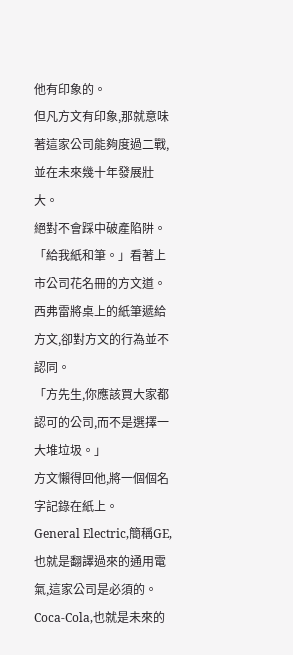他有印象的。
但凡方文有印象,那就意味著這家公司能夠度過二戰,並在未來幾十年發展壯大。
絕對不會踩中破產陷阱。
「給我紙和筆。」看著上市公司花名冊的方文道。
西弗雷將桌上的紙筆遞給方文,卻對方文的行為並不認同。
「方先生,你應該買大家都認可的公司,而不是選擇一大堆垃圾。」
方文懶得回他,將一個個名字記錄在紙上。
General Electric,簡稱GE,也就是翻譯過來的通用電氣,這家公司是必須的。
Coca-Cola,也就是未來的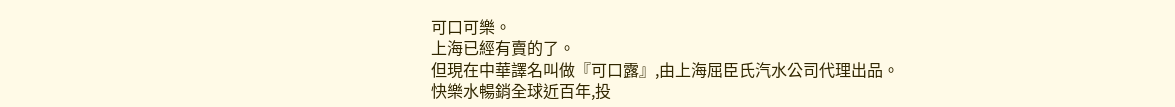可口可樂。
上海已經有賣的了。
但現在中華譯名叫做『可口露』,由上海屈臣氏汽水公司代理出品。
快樂水暢銷全球近百年,投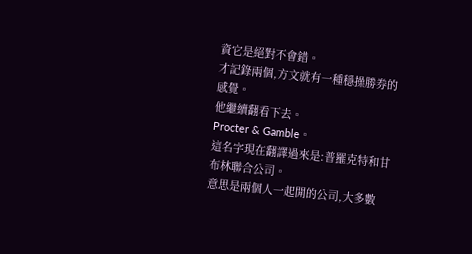資它是絕對不會錯。
才記錄兩個,方文就有一種穩操勝券的感覺。
他繼續翻看下去。
Procter & Gamble。
這名字現在翻譯過來是:普羅克特和甘布林聯合公司。
意思是兩個人一起開的公司,大多數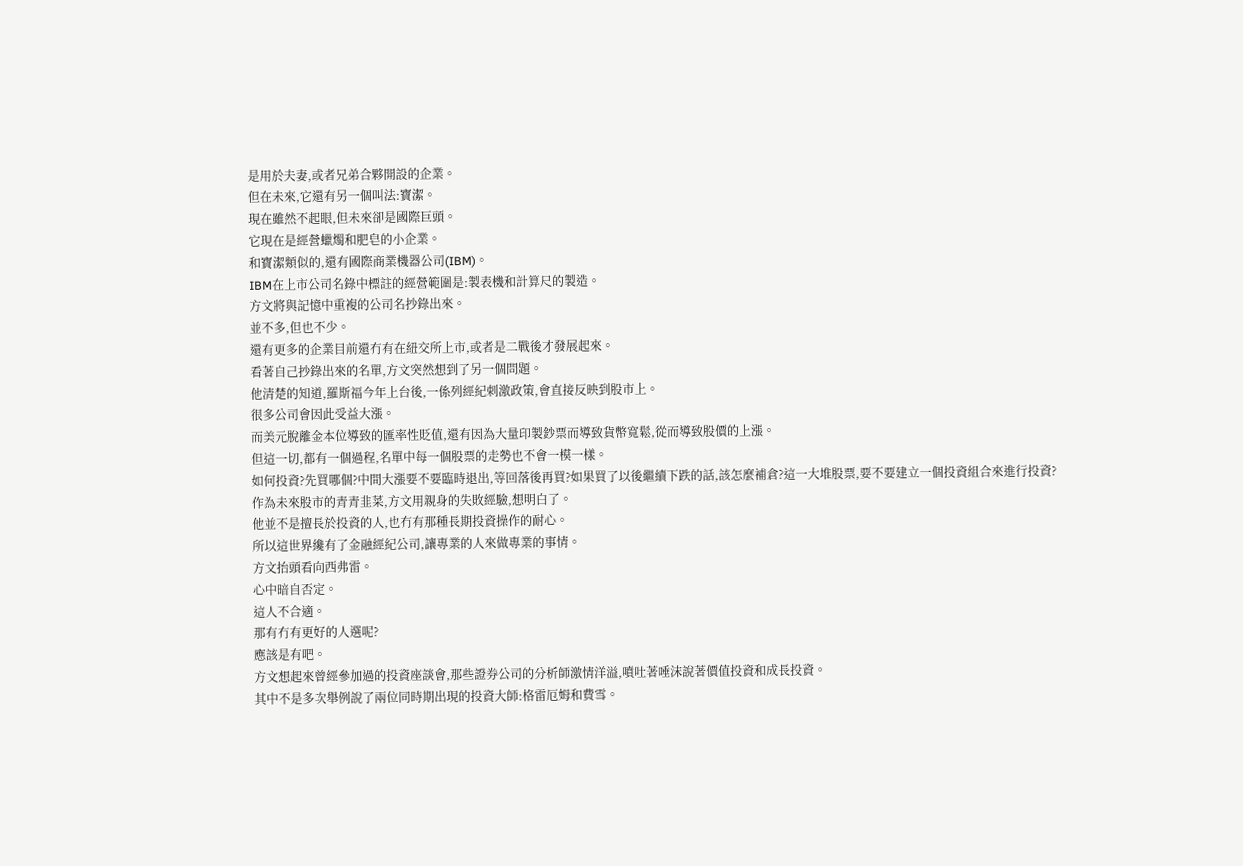是用於夫妻,或者兄弟合夥開設的企業。
但在未來,它還有另一個叫法:寶潔。
現在雖然不起眼,但未來卻是國際巨頭。
它現在是經營蠟燭和肥皂的小企業。
和寶潔類似的,還有國際商業機器公司(IBM)。
IBM在上市公司名錄中標註的經營範圍是:製表機和計算尺的製造。
方文將與記憶中重複的公司名抄錄出來。
並不多,但也不少。
還有更多的企業目前還冇有在紐交所上市,或者是二戰後才發展起來。
看著自己抄錄出來的名單,方文突然想到了另一個問題。
他清楚的知道,羅斯福今年上台後,一係列經紀刺激政策,會直接反映到股市上。
很多公司會因此受益大漲。
而美元脫離金本位導致的匯率性貶值,還有因為大量印製鈔票而導致貨幣寬鬆,從而導致股價的上漲。
但這一切,都有一個過程,名單中每一個股票的走勢也不會一模一樣。
如何投資?先買哪個?中間大漲要不要臨時退出,等回落後再買?如果買了以後繼續下跌的話,該怎麼補倉?這一大堆股票,要不要建立一個投資組合來進行投資?
作為未來股市的青青韭菜,方文用親身的失敗經驗,想明白了。
他並不是擅長於投資的人,也冇有那種長期投資操作的耐心。
所以這世界纔有了金融經紀公司,讓專業的人來做專業的事情。
方文抬頭看向西弗雷。
心中暗自否定。
這人不合適。
那有冇有更好的人選呢?
應該是有吧。
方文想起來曾經參加過的投資座談會,那些證券公司的分析師激情洋溢,噴吐著唾沫說著價值投資和成長投資。
其中不是多次舉例說了兩位同時期出現的投資大師:格雷厄姆和費雪。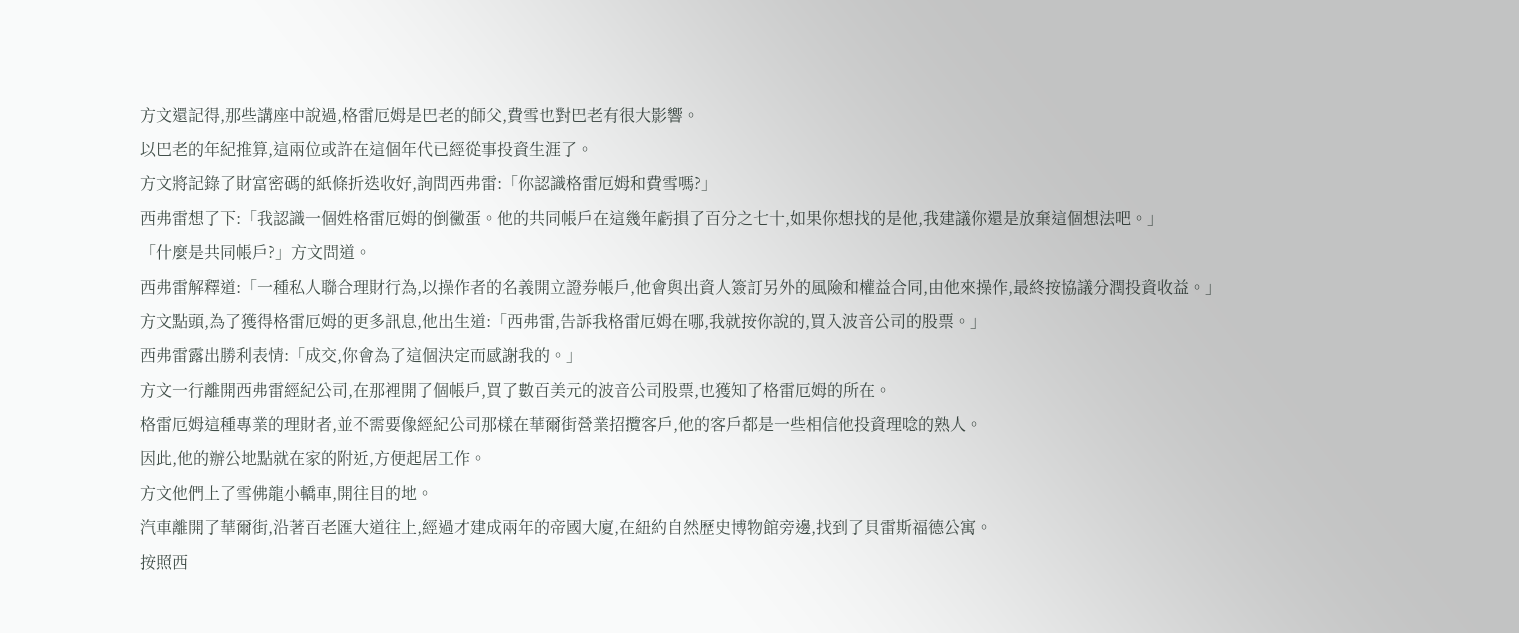方文還記得,那些講座中說過,格雷厄姆是巴老的師父,費雪也對巴老有很大影響。
以巴老的年紀推算,這兩位或許在這個年代已經從事投資生涯了。
方文將記錄了財富密碼的紙條折迭收好,詢問西弗雷:「你認識格雷厄姆和費雪嗎?」
西弗雷想了下:「我認識一個姓格雷厄姆的倒黴蛋。他的共同帳戶在這幾年虧損了百分之七十,如果你想找的是他,我建議你還是放棄這個想法吧。」
「什麼是共同帳戶?」方文問道。
西弗雷解釋道:「一種私人聯合理財行為,以操作者的名義開立證券帳戶,他會與出資人簽訂另外的風險和權益合同,由他來操作,最終按協議分潤投資收益。」
方文點頭,為了獲得格雷厄姆的更多訊息,他出生道:「西弗雷,告訴我格雷厄姆在哪,我就按你說的,買入波音公司的股票。」
西弗雷露出勝利表情:「成交,你會為了這個決定而感謝我的。」
方文一行離開西弗雷經紀公司,在那裡開了個帳戶,買了數百美元的波音公司股票,也獲知了格雷厄姆的所在。
格雷厄姆這種專業的理財者,並不需要像經紀公司那樣在華爾街營業招攬客戶,他的客戶都是一些相信他投資理唸的熟人。
因此,他的辦公地點就在家的附近,方便起居工作。
方文他們上了雪佛龍小轎車,開往目的地。
汽車離開了華爾街,沿著百老匯大道往上,經過才建成兩年的帝國大廈,在紐約自然歷史博物館旁邊,找到了貝雷斯福德公寓。
按照西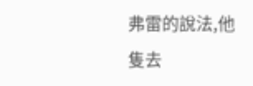弗雷的說法,他隻去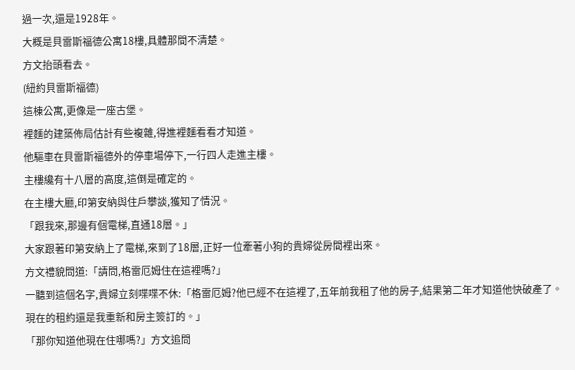過一次,還是1928年。
大概是貝雷斯福德公寓18樓,具體那間不清楚。
方文抬頭看去。
(紐約貝雷斯福德)
這棟公寓,更像是一座古堡。
裡麵的建築佈局估計有些複雜,得進裡麵看看才知道。
他驅車在貝雷斯福德外的停車場停下,一行四人走進主樓。
主樓纔有十八層的高度,這倒是確定的。
在主樓大廳,印第安納與住戶攀談,獲知了情況。
「跟我來,那邊有個電梯,直通18層。」
大家跟著印第安納上了電梯,來到了18層,正好一位牽著小狗的貴婦從房間裡出來。
方文禮貌問道:「請問,格雷厄姆住在這裡嗎?」
一聽到這個名字,貴婦立刻喋喋不休:「格雷厄姆?他已經不在這裡了,五年前我租了他的房子,結果第二年才知道他快破產了。現在的租約還是我重新和房主簽訂的。」
「那你知道他現在住哪嗎?」方文追問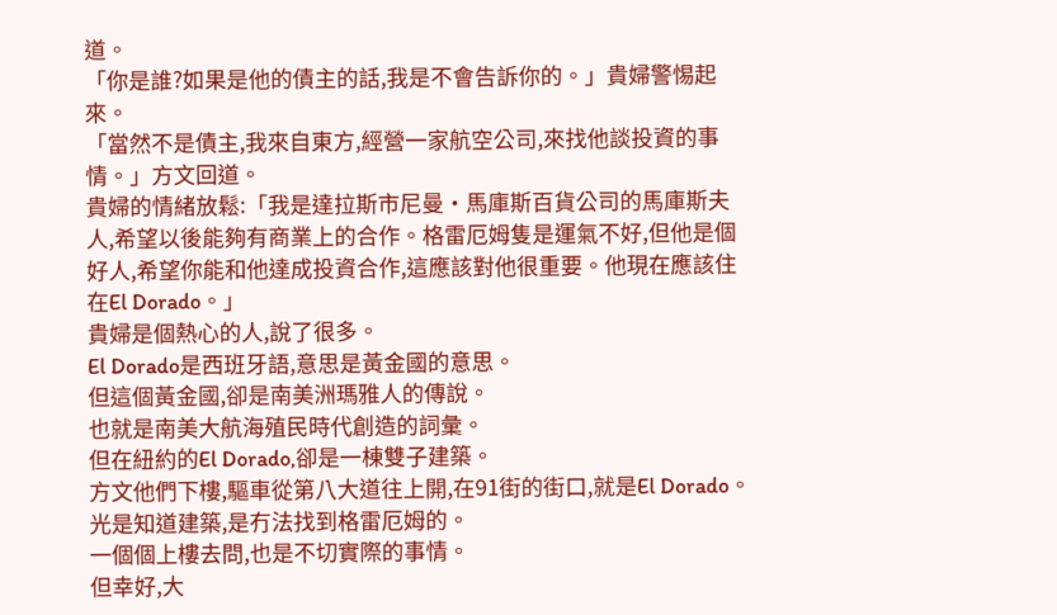道。
「你是誰?如果是他的債主的話,我是不會告訴你的。」貴婦警惕起來。
「當然不是債主,我來自東方,經營一家航空公司,來找他談投資的事情。」方文回道。
貴婦的情緒放鬆:「我是達拉斯市尼曼·馬庫斯百貨公司的馬庫斯夫人,希望以後能夠有商業上的合作。格雷厄姆隻是運氣不好,但他是個好人,希望你能和他達成投資合作,這應該對他很重要。他現在應該住在El Dorado。」
貴婦是個熱心的人,說了很多。
El Dorado是西班牙語,意思是黃金國的意思。
但這個黃金國,卻是南美洲瑪雅人的傳說。
也就是南美大航海殖民時代創造的詞彙。
但在紐約的El Dorado,卻是一棟雙子建築。
方文他們下樓,驅車從第八大道往上開,在91街的街口,就是El Dorado。
光是知道建築,是冇法找到格雷厄姆的。
一個個上樓去問,也是不切實際的事情。
但幸好,大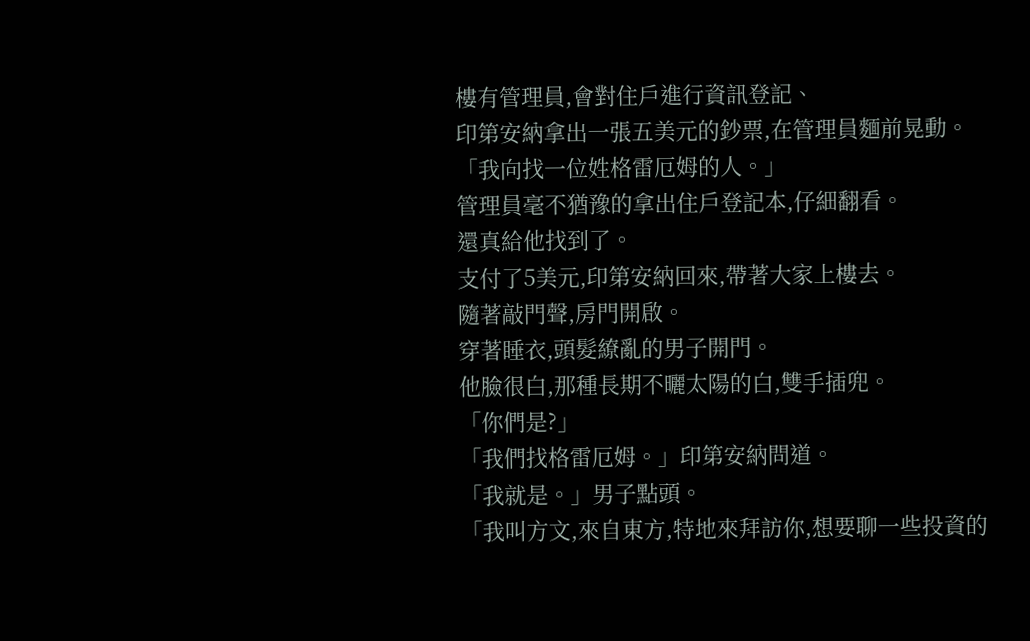樓有管理員,會對住戶進行資訊登記、
印第安納拿出一張五美元的鈔票,在管理員麵前晃動。
「我向找一位姓格雷厄姆的人。」
管理員毫不猶豫的拿出住戶登記本,仔細翻看。
還真給他找到了。
支付了5美元,印第安納回來,帶著大家上樓去。
隨著敲門聲,房門開啟。
穿著睡衣,頭髮繚亂的男子開門。
他臉很白,那種長期不曬太陽的白,雙手插兜。
「你們是?」
「我們找格雷厄姆。」印第安納問道。
「我就是。」男子點頭。
「我叫方文,來自東方,特地來拜訪你,想要聊一些投資的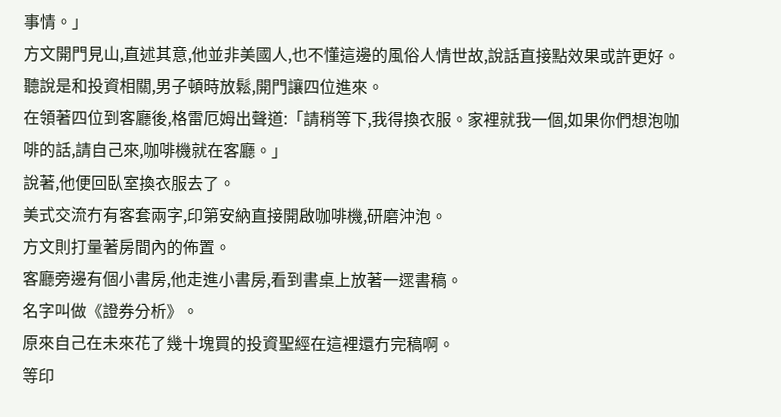事情。」
方文開門見山,直述其意,他並非美國人,也不懂這邊的風俗人情世故,說話直接點效果或許更好。
聽說是和投資相關,男子頓時放鬆,開門讓四位進來。
在領著四位到客廳後,格雷厄姆出聲道:「請稍等下,我得換衣服。家裡就我一個,如果你們想泡咖啡的話,請自己來,咖啡機就在客廳。」
說著,他便回臥室換衣服去了。
美式交流冇有客套兩字,印第安納直接開啟咖啡機,研磨沖泡。
方文則打量著房間內的佈置。
客廳旁邊有個小書房,他走進小書房,看到書桌上放著一遝書稿。
名字叫做《證券分析》。
原來自己在未來花了幾十塊買的投資聖經在這裡還冇完稿啊。
等印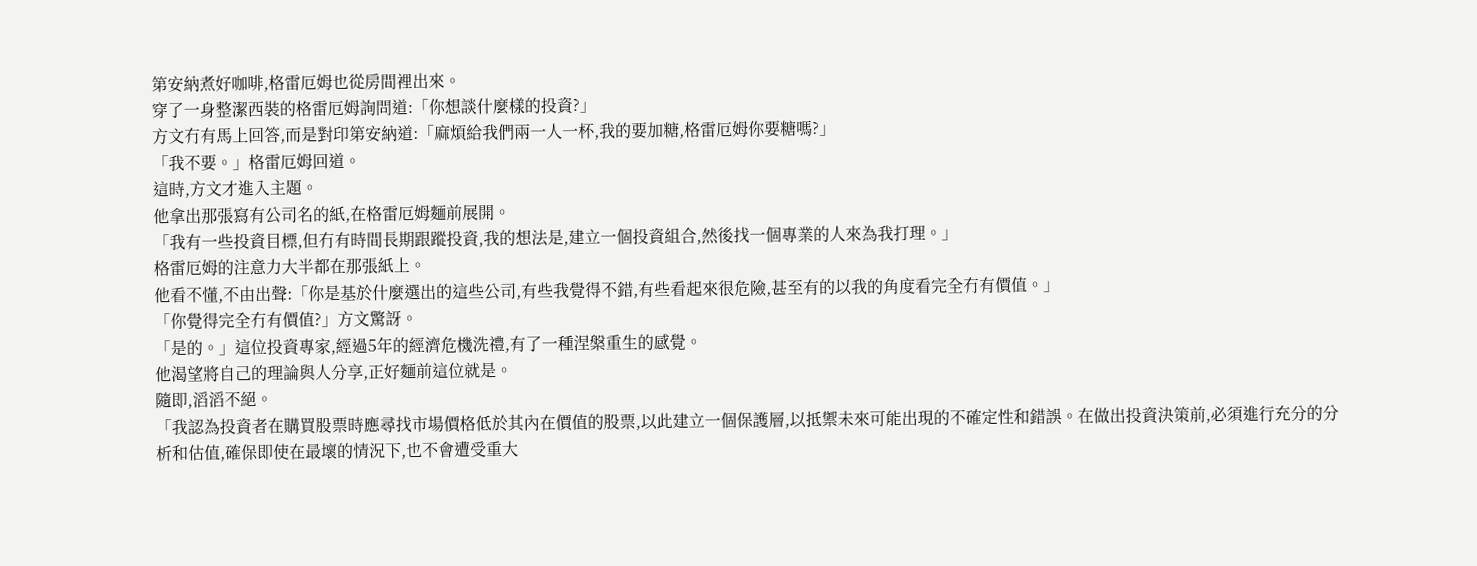第安納煮好咖啡,格雷厄姆也從房間裡出來。
穿了一身整潔西裝的格雷厄姆詢問道:「你想談什麼樣的投資?」
方文冇有馬上回答,而是對印第安納道:「麻煩給我們兩一人一杯,我的要加糖,格雷厄姆你要糖嗎?」
「我不要。」格雷厄姆回道。
這時,方文才進入主題。
他拿出那張寫有公司名的紙,在格雷厄姆麵前展開。
「我有一些投資目標,但冇有時間長期跟蹤投資,我的想法是,建立一個投資組合,然後找一個專業的人來為我打理。」
格雷厄姆的注意力大半都在那張紙上。
他看不懂,不由出聲:「你是基於什麼選出的這些公司,有些我覺得不錯,有些看起來很危險,甚至有的以我的角度看完全冇有價值。」
「你覺得完全冇有價值?」方文驚訝。
「是的。」這位投資專家,經過5年的經濟危機洗禮,有了一種涅槃重生的感覺。
他渴望將自己的理論與人分享,正好麵前這位就是。
隨即,滔滔不絕。
「我認為投資者在購買股票時應尋找市場價格低於其內在價值的股票,以此建立一個保護層,以抵禦未來可能出現的不確定性和錯誤。在做出投資決策前,必須進行充分的分析和估值,確保即使在最壞的情況下,也不會遭受重大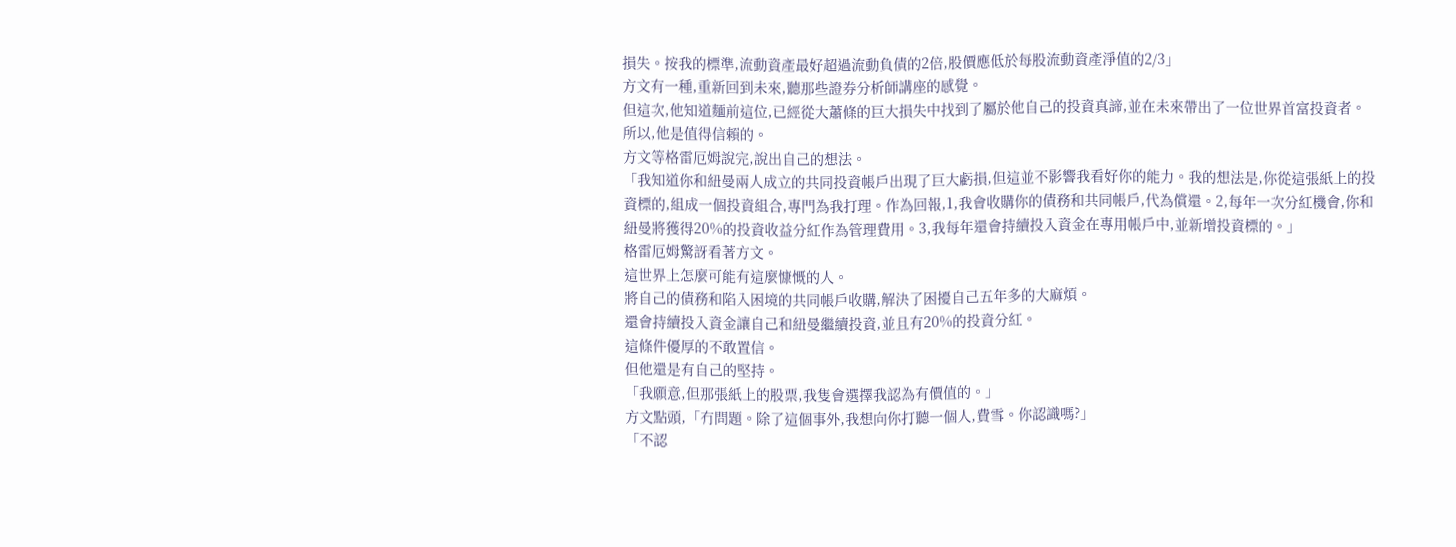損失。按我的標準,流動資產最好超過流動負債的2倍,股價應低於每股流動資產淨值的2/3」
方文有一種,重新回到未來,聽那些證券分析師講座的感覺。
但這次,他知道麵前這位,已經從大蕭條的巨大損失中找到了屬於他自己的投資真諦,並在未來帶出了一位世界首富投資者。
所以,他是值得信賴的。
方文等格雷厄姆說完,說出自己的想法。
「我知道你和紐曼兩人成立的共同投資帳戶出現了巨大虧損,但這並不影響我看好你的能力。我的想法是,你從這張紙上的投資標的,組成一個投資組合,專門為我打理。作為回報,1,我會收購你的債務和共同帳戶,代為償還。2,每年一次分紅機會,你和紐曼將獲得20%的投資收益分紅作為管理費用。3,我每年還會持續投入資金在專用帳戶中,並新增投資標的。」
格雷厄姆驚訝看著方文。
這世界上怎麼可能有這麼慷慨的人。
將自己的債務和陷入困境的共同帳戶收購,解決了困擾自己五年多的大麻煩。
還會持續投入資金讓自己和紐曼繼續投資,並且有20%的投資分紅。
這條件優厚的不敢置信。
但他還是有自己的堅持。
「我願意,但那張紙上的股票,我隻會選擇我認為有價值的。」
方文點頭,「冇問題。除了這個事外,我想向你打聽一個人,費雪。你認識嗎?」
「不認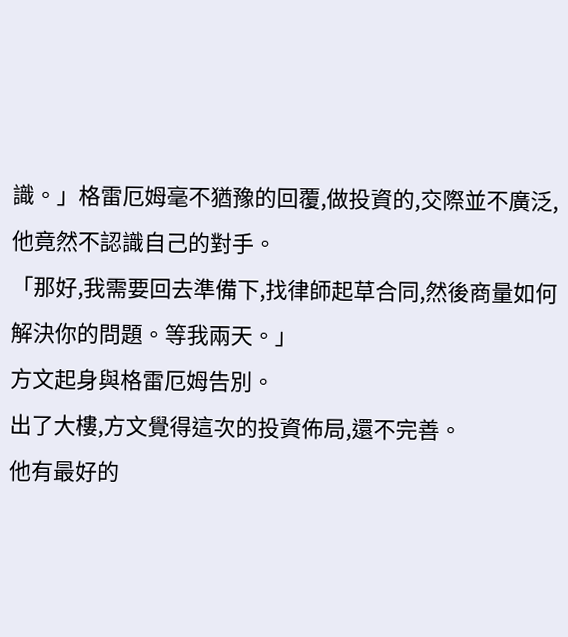識。」格雷厄姆毫不猶豫的回覆,做投資的,交際並不廣泛,他竟然不認識自己的對手。
「那好,我需要回去準備下,找律師起草合同,然後商量如何解決你的問題。等我兩天。」
方文起身與格雷厄姆告別。
出了大樓,方文覺得這次的投資佈局,還不完善。
他有最好的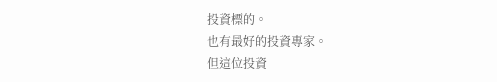投資標的。
也有最好的投資專家。
但這位投資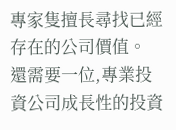專家隻擅長尋找已經存在的公司價值。
還需要一位,專業投資公司成長性的投資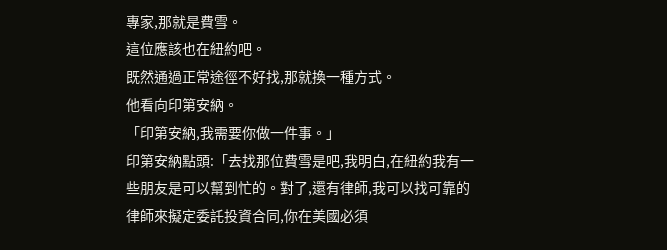專家,那就是費雪。
這位應該也在紐約吧。
既然通過正常途徑不好找,那就換一種方式。
他看向印第安納。
「印第安納,我需要你做一件事。」
印第安納點頭:「去找那位費雪是吧,我明白,在紐約我有一些朋友是可以幫到忙的。對了,還有律師,我可以找可靠的律師來擬定委託投資合同,你在美國必須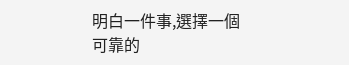明白一件事,選擇一個可靠的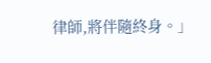律師,將伴隨終身。」